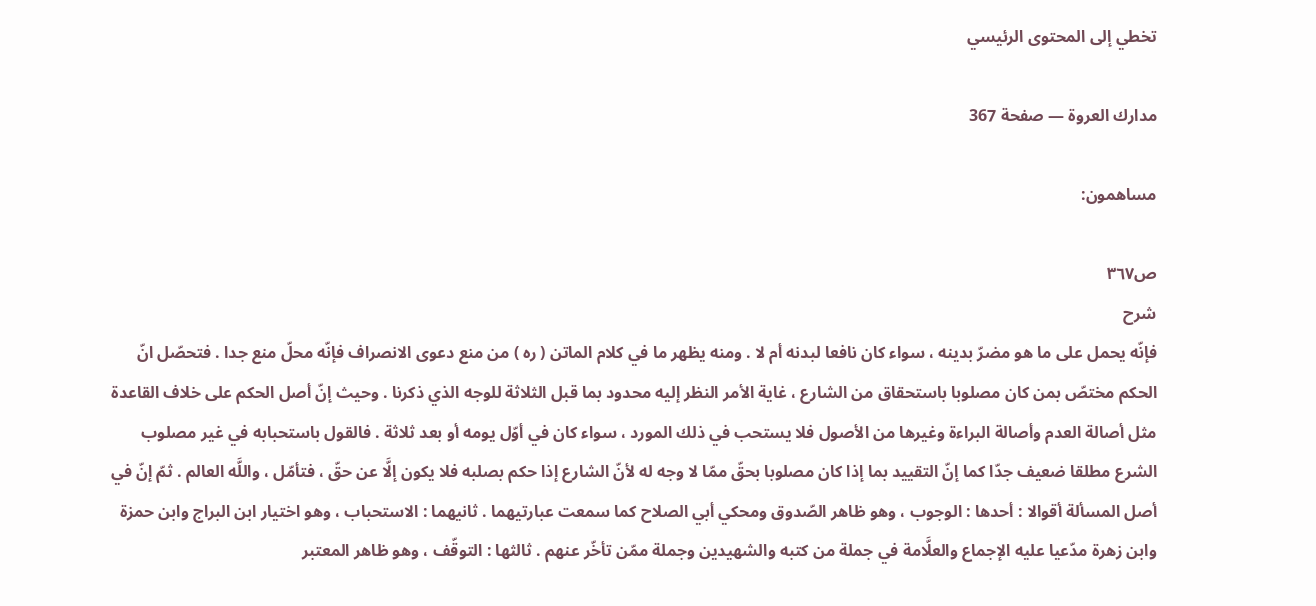تخطي إلى المحتوى الرئيسي

مدارك العروة — صفحة 367

مساهمون:

ص٣٦٧
شرح
فإنّه يحمل على ما هو مضرّ بدينه ، سواء كان نافعا لبدنه أم لا . ومنه يظهر ما في كلام الماتن ( ره ) من منع دعوى الانصراف فإنّه محلّ منع جدا . فتحصّل انّ الحكم مختصّ بمن كان مصلوبا باستحقاق من الشارع ، غاية الأمر النظر إليه محدود بما قبل الثلاثة للوجه الذي ذكرنا . وحيث إنّ أصل الحكم على خلاف القاعدة مثل أصالة العدم وأصالة البراءة وغيرها من الأصول فلا يستحب في ذلك المورد ، سواء كان في أوّل يومه أو بعد ثلاثة . فالقول باستحبابه في غير مصلوب الشرع مطلقا ضعيف جدّا كما إنّ التقييد بما إذا كان مصلوبا بحقّ ممّا لا وجه له لأنّ الشارع إذا حكم بصلبه فلا يكون إلَّا عن حقّ ، فتأمّل ، واللَّه العالم . ثمّ إنّ في أصل المسألة أقوالا : أحدها : الوجوب ، وهو ظاهر الصّدوق ومحكي أبي الصلاح كما سمعت عبارتيهما . ثانيهما : الاستحباب ، وهو اختيار ابن البراج وابن حمزة وابن زهرة مدّعيا عليه الإجماع والعلَّامة في جملة من كتبه والشهيدين وجملة ممّن تأخّر عنهم . ثالثها : التوقّف ، وهو ظاهر المعتبر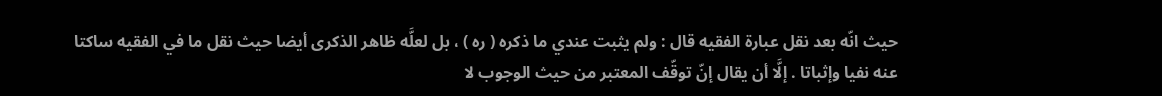حيث انّه بعد نقل عبارة الفقيه قال : ولم يثبت عندي ما ذكره ( ره ) ، بل لعلَّه ظاهر الذكرى أيضا حيث نقل ما في الفقيه ساكتا عنه نفيا وإثباتا . إلَّا أن يقال إنّ توقّف المعتبر من حيث الوجوب لا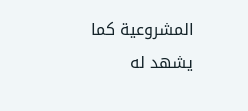المشروعية كما يشهد له